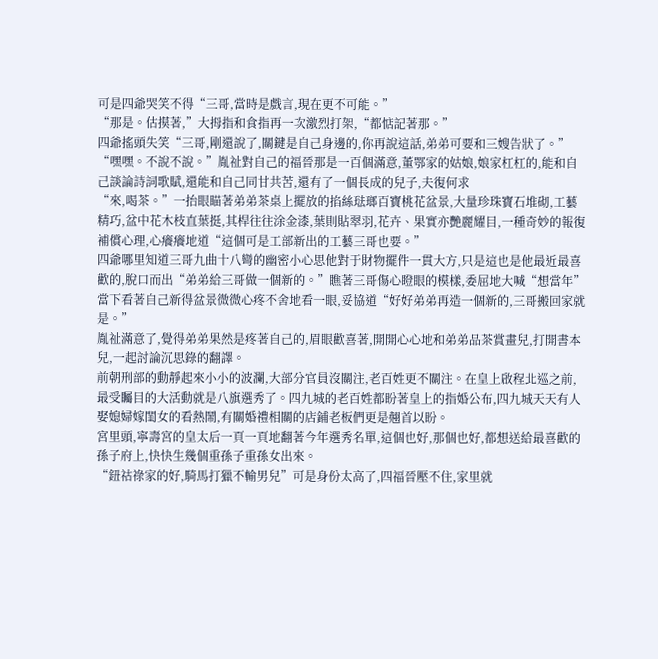可是四爺哭笑不得“三哥,當時是戲言,現在更不可能。”
“那是。估摸著,”大拇指和食指再一次激烈打架,“都惦記著那。”
四爺搖頭失笑“三哥,剛還說了,關鍵是自己身邊的,你再說這話,弟弟可要和三嫂告狀了。”
“嘿嘿。不說不說。”胤祉對自己的福晉那是一百個滿意,董鄂家的姑娘,娘家杠杠的,能和自己談論詩詞歌賦,還能和自己同甘共苦,還有了一個長成的兒子,夫復何求
“來,喝茶。”一抬眼瞄著弟弟茶桌上擺放的掐絲琺瑯百寶桃花盆景,大量珍珠寶石堆砌,工藝精巧,盆中花木枝直葉挺,其桿往往涂金漆,葉則貼翠羽,花卉、果實亦艷麗耀目,一種奇妙的報復補償心理,心癢癢地道“這個可是工部新出的工藝三哥也要。”
四爺哪里知道三哥九曲十八彎的幽密小心思他對于財物擺件一貫大方,只是這也是他最近最喜歡的,脫口而出“弟弟給三哥做一個新的。”瞧著三哥傷心瞪眼的模樣,委屈地大喊“想當年”當下看著自己新得盆景微微心疼不舍地看一眼,妥協道“好好弟弟再造一個新的,三哥搬回家就是。”
胤祉滿意了,覺得弟弟果然是疼著自己的,眉眼歡喜著,開開心心地和弟弟品茶賞畫兒,打開書本兒,一起討論沉思錄的翻譯。
前朝刑部的動靜起來小小的波瀾,大部分官員沒關注,老百姓更不關注。在皇上啟程北巡之前,最受矚目的大活動就是八旗選秀了。四九城的老百姓都盼著皇上的指婚公布,四九城天天有人娶媳婦嫁閨女的看熱鬧,有關婚禮相關的店鋪老板們更是翹首以盼。
宮里頭,寧壽宮的皇太后一頁一頁地翻著今年選秀名單,這個也好,那個也好,都想送給最喜歡的孫子府上,快快生幾個重孫子重孫女出來。
“鈕祜祿家的好,騎馬打獵不輸男兒”可是身份太高了,四福晉壓不住,家里就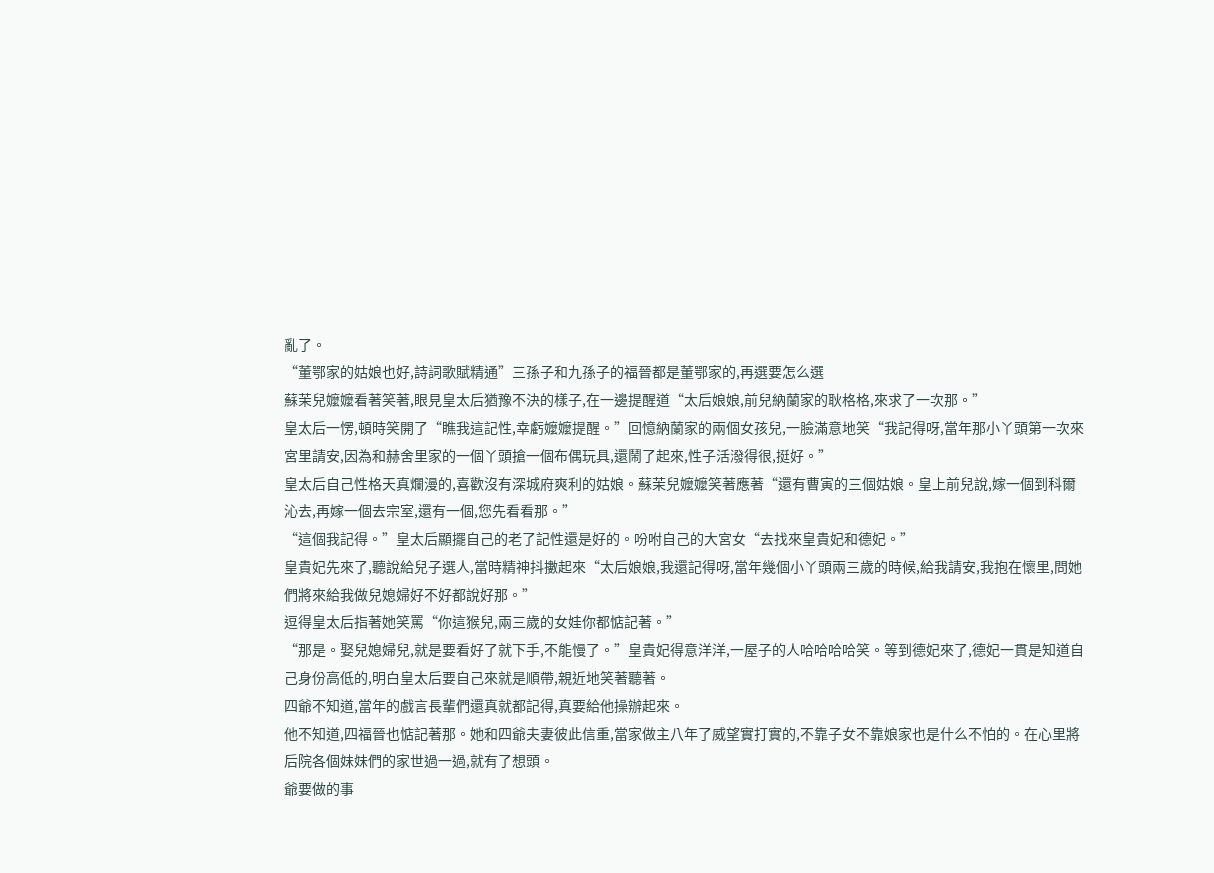亂了。
“董鄂家的姑娘也好,詩詞歌賦精通”三孫子和九孫子的福晉都是董鄂家的,再選要怎么選
蘇茉兒嬤嬤看著笑著,眼見皇太后猶豫不決的樣子,在一邊提醒道“太后娘娘,前兒納蘭家的耿格格,來求了一次那。”
皇太后一愣,頓時笑開了“瞧我這記性,幸虧嬤嬤提醒。”回憶納蘭家的兩個女孩兒,一臉滿意地笑“我記得呀,當年那小丫頭第一次來宮里請安,因為和赫舍里家的一個丫頭搶一個布偶玩具,還鬧了起來,性子活潑得很,挺好。”
皇太后自己性格天真爛漫的,喜歡沒有深城府爽利的姑娘。蘇茉兒嬤嬤笑著應著“還有曹寅的三個姑娘。皇上前兒說,嫁一個到科爾沁去,再嫁一個去宗室,還有一個,您先看看那。”
“這個我記得。”皇太后顯擺自己的老了記性還是好的。吩咐自己的大宮女“去找來皇貴妃和德妃。”
皇貴妃先來了,聽說給兒子選人,當時精神抖擻起來“太后娘娘,我還記得呀,當年幾個小丫頭兩三歲的時候,給我請安,我抱在懷里,問她們將來給我做兒媳婦好不好都說好那。”
逗得皇太后指著她笑罵“你這猴兒,兩三歲的女娃你都惦記著。”
“那是。娶兒媳婦兒,就是要看好了就下手,不能慢了。”皇貴妃得意洋洋,一屋子的人哈哈哈哈笑。等到德妃來了,德妃一貫是知道自己身份高低的,明白皇太后要自己來就是順帶,親近地笑著聽著。
四爺不知道,當年的戲言長輩們還真就都記得,真要給他操辦起來。
他不知道,四福晉也惦記著那。她和四爺夫妻彼此信重,當家做主八年了威望實打實的,不靠子女不靠娘家也是什么不怕的。在心里將后院各個妹妹們的家世過一過,就有了想頭。
爺要做的事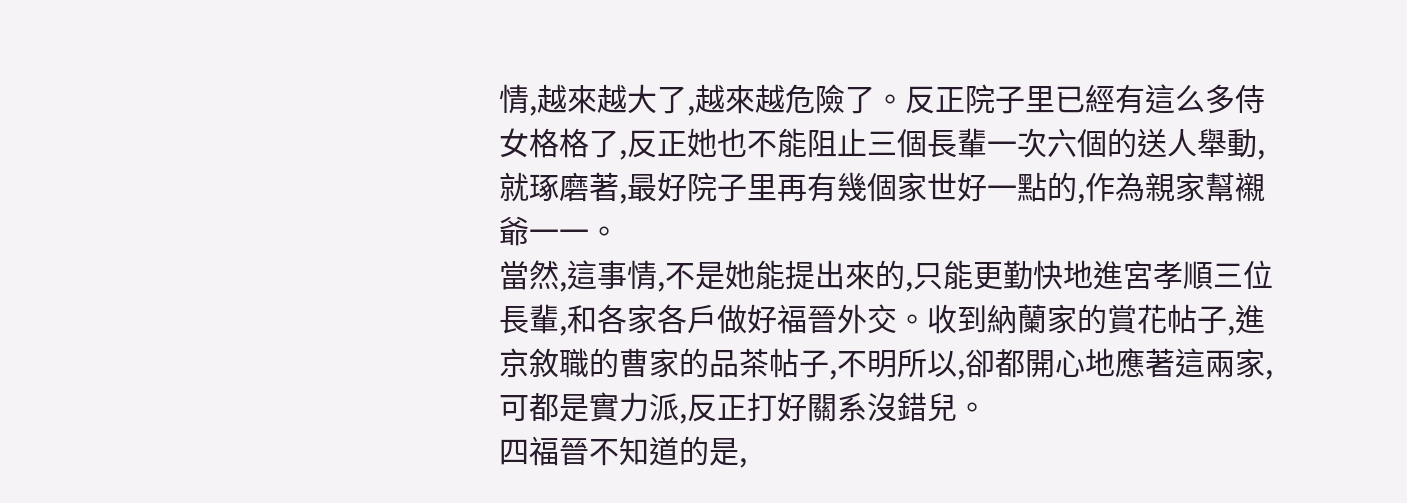情,越來越大了,越來越危險了。反正院子里已經有這么多侍女格格了,反正她也不能阻止三個長輩一次六個的送人舉動,就琢磨著,最好院子里再有幾個家世好一點的,作為親家幫襯爺一一。
當然,這事情,不是她能提出來的,只能更勤快地進宮孝順三位長輩,和各家各戶做好福晉外交。收到納蘭家的賞花帖子,進京敘職的曹家的品茶帖子,不明所以,卻都開心地應著這兩家,可都是實力派,反正打好關系沒錯兒。
四福晉不知道的是,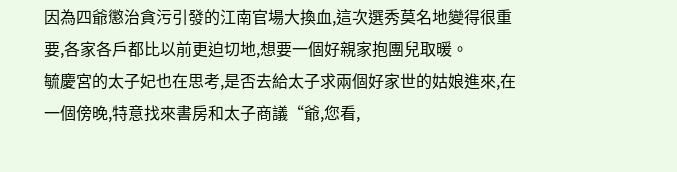因為四爺懲治貪污引發的江南官場大換血,這次選秀莫名地變得很重要,各家各戶都比以前更迫切地,想要一個好親家抱團兒取暖。
毓慶宮的太子妃也在思考,是否去給太子求兩個好家世的姑娘進來,在一個傍晚,特意找來書房和太子商議“爺,您看,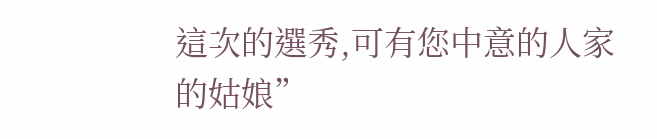這次的選秀,可有您中意的人家的姑娘”